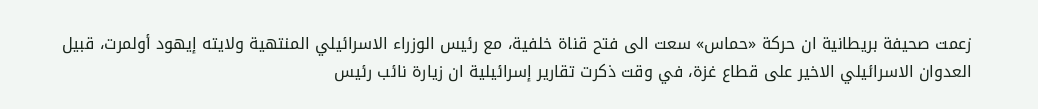زعمت صحيفة بريطانية ان حركة «حماس» سعت الى فتح قناة خلفية، مع رئيس الوزراء الاسرائيلي المنتهية ولايته إيهود أولمرت، قبيل العدوان الاسرائيلي الاخير على قطاع غزة، في وقت ذكرت تقارير إسرائيلية ان زيارة نائب رئيس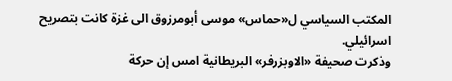المكتب السياسي ل«حماس» موسى أبومرزوق الى غزة كانت بتصريح اسرائيلي.
وذكرت صحيفة «الاوبزرفر» البريطانية امس إن حركة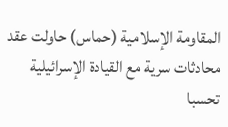المقاومة الإسلامية (حماس) حاولت عقد محادثات سرية مع القيادة الإسرائيلية تحسبا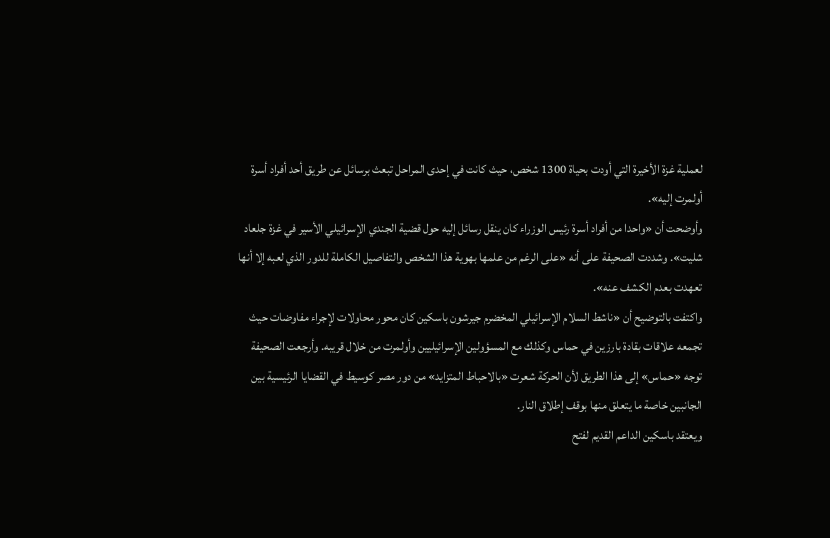لعملية غزة الأخيرة التي أودت بحياة 1300 شخص، حيث كانت في إحدى المراحل تبعث برسائل عن طريق أحد أفراد أسرة أولمرت إليه».
وأوضحت أن «واحدا من أفراد أسرة رئيس الوزراء كان ينقل رسائل إليه حول قضية الجندي الإسرائيلي الأسير في غزة جلعاد شليت». وشددت الصحيفة على أنه «على الرغم من علمها بهوية هذا الشخص والتفاصيل الكاملة للدور الذي لعبه إلا أنها تعهدت بعدم الكشف عنه».
واكتفت بالتوضيح أن «ناشط السلام الإسرائيلي المخضرم جيرشون باسكين كان محور محاولات لإجراء مفاوضات حيث تجمعه علاقات بقادة بارزين في حماس وكذلك مع المسؤولين الإسرائيليين وأولمرت من خلال قريبه. وأرجعت الصحيفة توجه «حماس» إلى هذا الطريق لأن الحركة شعرت «بالاحباط المتزايد» من دور مصر كوسيط في القضايا الرئيسية بين الجانبين خاصة ما يتعلق منها بوقف إطلاق النار.
ويعتقد باسكين الداعم القديم لفتح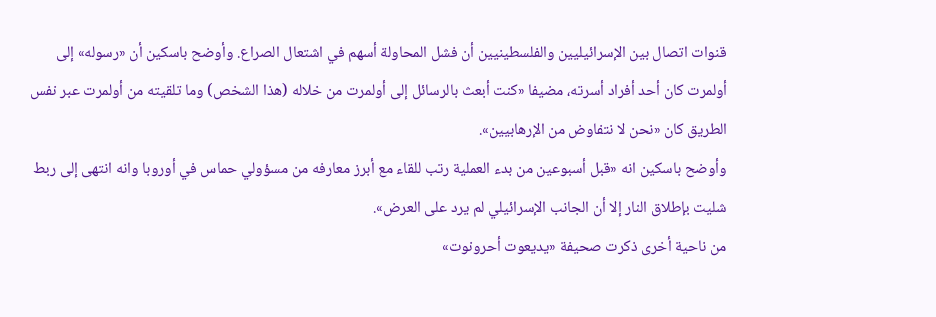قنوات اتصال بين الإسرائيليين والفلسطينيين أن فشل المحاولة أسهم في اشتعال الصراع. وأوضح باسكين أن «رسوله» إلى أولمرت كان أحد أفراد أسرته، مضيفا «كنت أبعث بالرسائل إلى أولمرت من خلاله (هذا الشخص) وما تلقيته من أولمرت عبر نفس الطريق كان «نحن لا نتفاوض من الإرهابيين».
وأوضح باسكين انه «قبل أسبوعين من بدء العملية رتب للقاء مع أبرز معارفه من مسؤولي حماس في أوروبا وانه انتهى إلى ربط شليت بإطلاق النار إلا أن الجانب الإسرائيلي لم يرد على العرض».
من ناحية أخرى ذكرت صحيفة «يديعوت أحرونوت»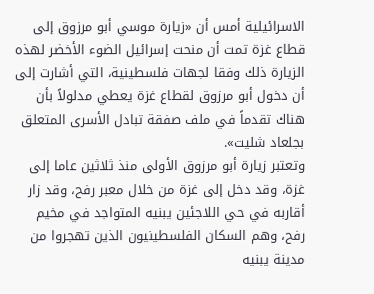الاسرائيلية أمس أن «زيارة موسي أبو مرزوق إلى قطاع غزة تمت أن منحت إسرائيل الضوء الأخضر لهذه الزيارة ذلك وفقا لجهات فلسطينية، التي أشارت إلى أن دخول أبو مرزوق لقطاع غزة يعطي مدلولاً بأن هناك تقدماً في ملف صفقة تبادل الأسرى المتعلق بجلعاد شليت».
وتعتبر زيارة أبو مرزوق الأولى منذ ثلاثين عاما إلى غزة، وقد دخل إلى غزة من خلال معبر رفح، وقد زار أقاربه في حي اللاجئين يبنيه المتواجد في مخيم رفح، وهم السكان الفلسطينيون الذين تهجروا من مدينة يبنيه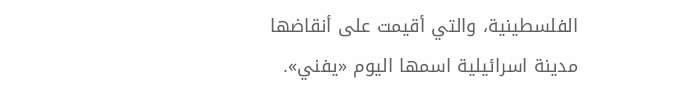الفلسطينية، والتي أقيمت على أنقاضها مدينة اسرائيلية اسمها اليوم «يفني».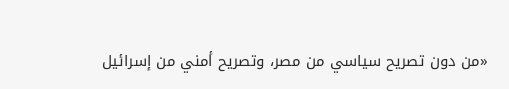«من دون تصريح سياسي من مصر، وتصريح أمني من إسرائيل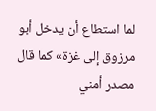لما استطاع أن يدخل أبو مرزوق إلى غزة» كما قال مصدر أمني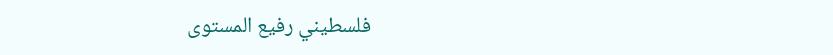فلسطيني رفيع المستوى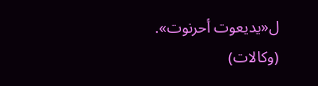ل«يديعوت أحرنوت».
(وكالات)